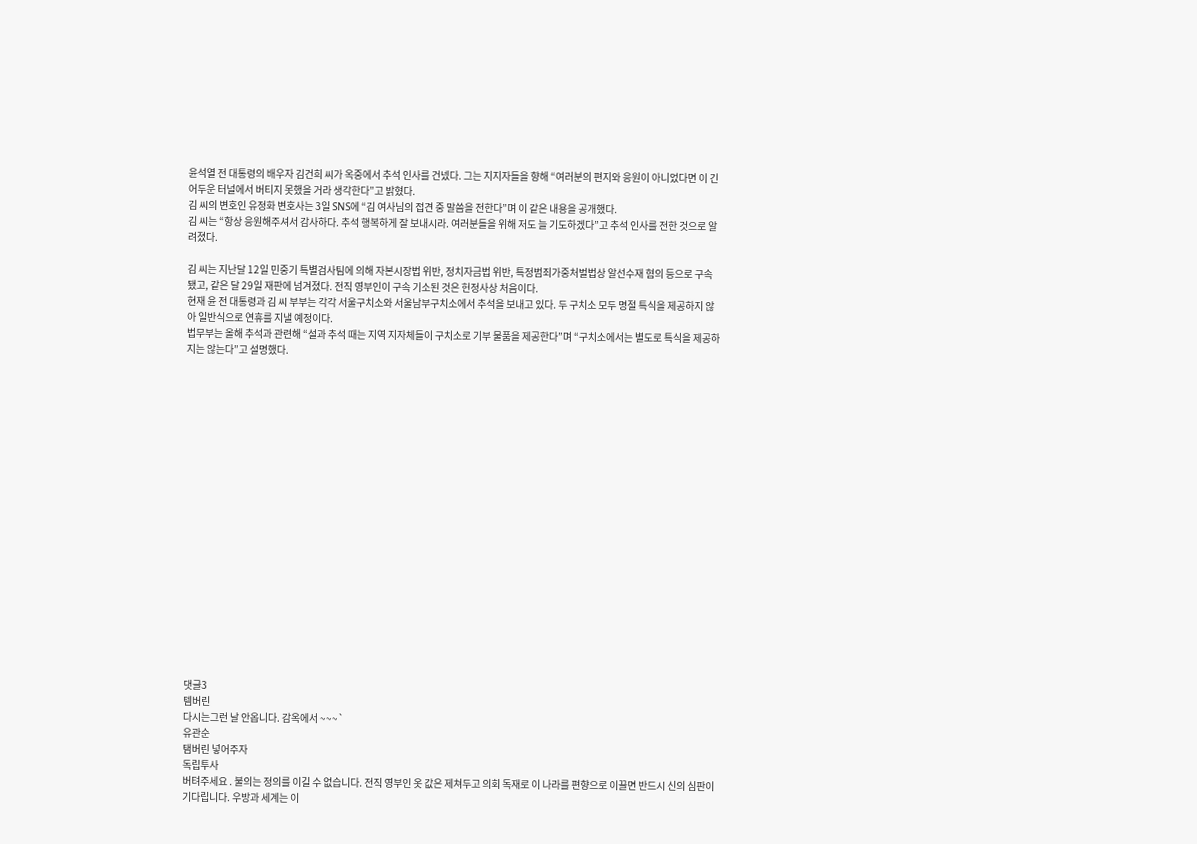윤석열 전 대통령의 배우자 김건희 씨가 옥중에서 추석 인사를 건넸다. 그는 지지자들을 향해 “여러분의 편지와 응원이 아니었다면 이 긴 어두운 터널에서 버티지 못했을 거라 생각한다”고 밝혔다.
김 씨의 변호인 유정화 변호사는 3일 SNS에 “김 여사님의 접견 중 말씀을 전한다”며 이 같은 내용을 공개했다.
김 씨는 “항상 응원해주셔서 감사하다. 추석 행복하게 잘 보내시라. 여러분들을 위해 저도 늘 기도하겠다”고 추석 인사를 전한 것으로 알려졌다.

김 씨는 지난달 12일 민중기 특별검사팀에 의해 자본시장법 위반, 정치자금법 위반, 특정범죄가중처벌법상 알선수재 혐의 등으로 구속됐고, 같은 달 29일 재판에 넘겨졌다. 전직 영부인이 구속 기소된 것은 헌정사상 처음이다.
현재 윤 전 대통령과 김 씨 부부는 각각 서울구치소와 서울남부구치소에서 추석을 보내고 있다. 두 구치소 모두 명절 특식을 제공하지 않아 일반식으로 연휴를 지낼 예정이다.
법무부는 올해 추석과 관련해 “설과 추석 때는 지역 지자체들이 구치소로 기부 물품을 제공한다”며 “구치소에서는 별도로 특식을 제공하지는 않는다”고 설명했다.




















댓글3
템버린
다시는그런 날 안옵니다. 감옥에서 ~~~`
유관순
탬버린 넣어주자
독립투사
버텨주세요 . 불의는 정의를 이길 수 없습니다. 전직 영부인 옷 값은 제쳐두고 의회 독재로 이 나라를 편향으로 이끌면 반드시 신의 심판이 기다립니다. 우방과 세계는 이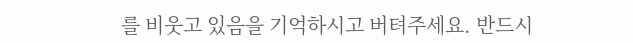를 비웃고 있음을 기억하시고 버텨주세요. 반드시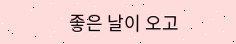좋은 날이 오고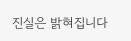진실은 밝혀집니다